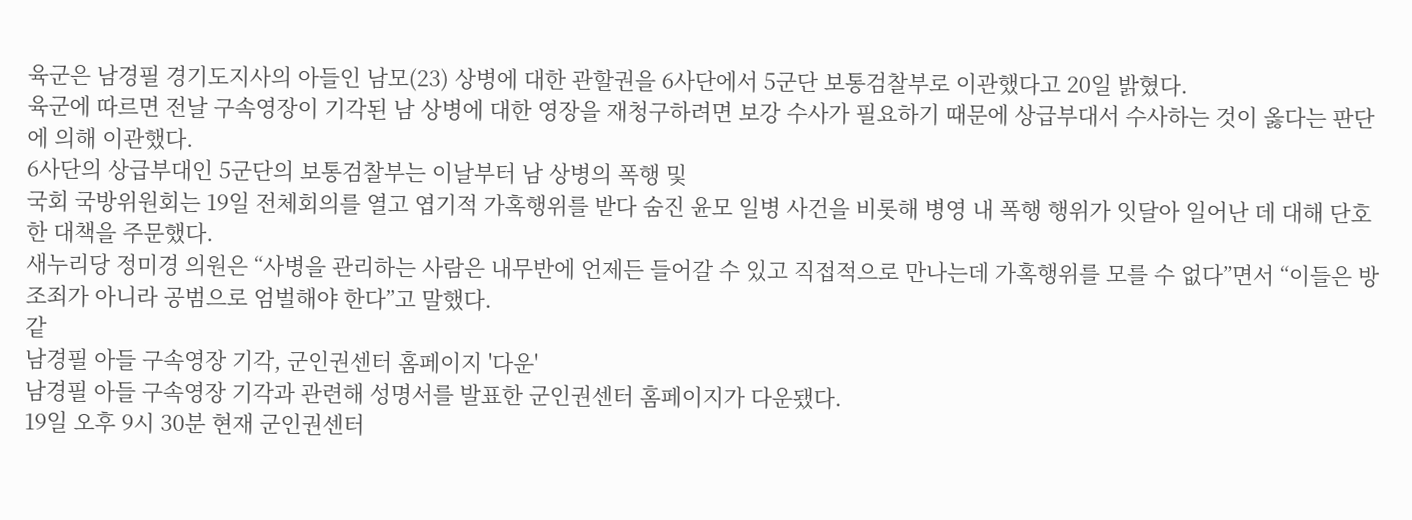육군은 남경필 경기도지사의 아들인 남모(23) 상병에 대한 관할권을 6사단에서 5군단 보통검찰부로 이관했다고 20일 밝혔다.
육군에 따르면 전날 구속영장이 기각된 남 상병에 대한 영장을 재청구하려면 보강 수사가 필요하기 때문에 상급부대서 수사하는 것이 옳다는 판단에 의해 이관했다.
6사단의 상급부대인 5군단의 보통검찰부는 이날부터 남 상병의 폭행 및
국회 국방위원회는 19일 전체회의를 열고 엽기적 가혹행위를 받다 숨진 윤모 일병 사건을 비롯해 병영 내 폭행 행위가 잇달아 일어난 데 대해 단호한 대책을 주문했다.
새누리당 정미경 의원은 “사병을 관리하는 사람은 내무반에 언제든 들어갈 수 있고 직접적으로 만나는데 가혹행위를 모를 수 없다”면서 “이들은 방조죄가 아니라 공범으로 엄벌해야 한다”고 말했다.
같
남경필 아들 구속영장 기각, 군인권센터 홈페이지 '다운'
남경필 아들 구속영장 기각과 관련해 성명서를 발표한 군인권센터 홈페이지가 다운됐다.
19일 오후 9시 30분 현재 군인권센터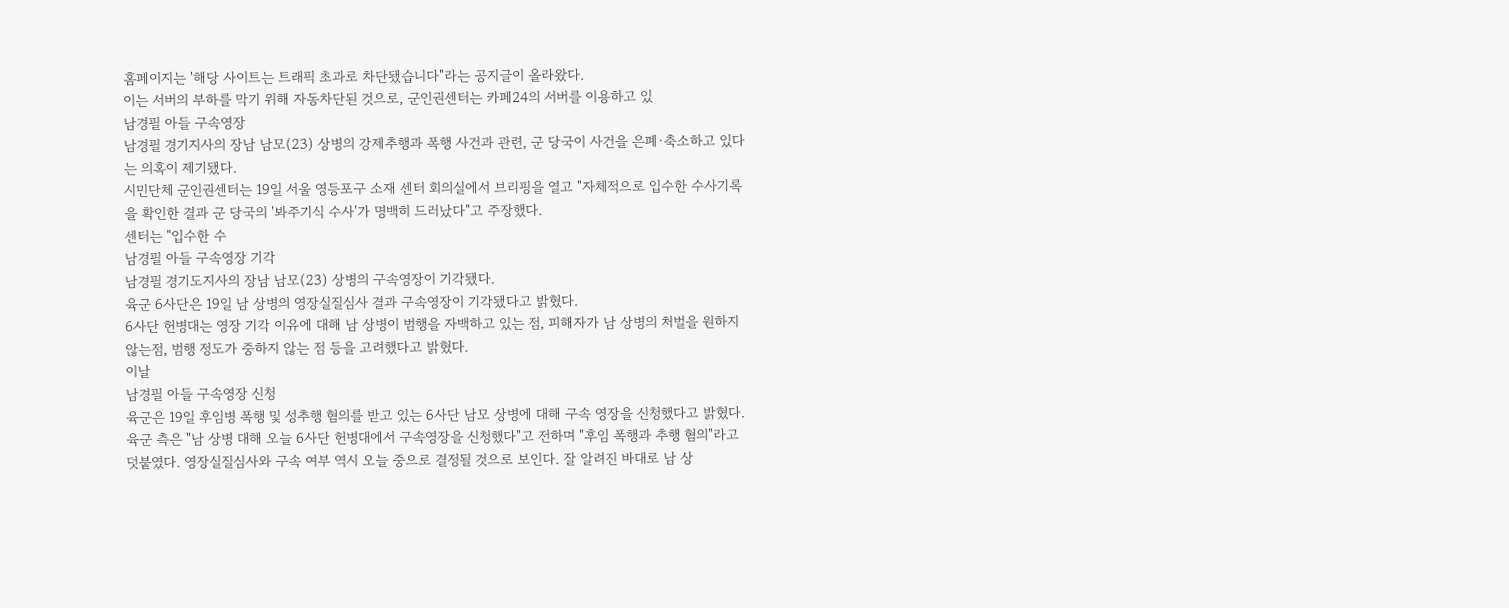홈페이지는 '해당 사이트는 트래픽 초과로 차단됐습니다"라는 공지글이 올라왔다.
이는 서버의 부하를 막기 위해 자동차단된 것으로, 군인권센터는 카페24의 서버를 이용하고 있
남경필 아들 구속영장
남경필 경기지사의 장남 남모(23) 상병의 강제추행과 폭행 사건과 관련, 군 당국이 사건을 은폐·축소하고 있다는 의혹이 제기됐다.
시민단체 군인권센터는 19일 서울 영등포구 소재 센터 회의실에서 브리핑을 열고 "자체적으로 입수한 수사기록을 확인한 결과 군 당국의 '봐주기식 수사'가 명백히 드러났다"고 주장했다.
센터는 "입수한 수
남경필 아들 구속영장 기각
남경필 경기도지사의 장남 남모(23) 상병의 구속영장이 기각됐다.
육군 6사단은 19일 남 상병의 영장실질심사 결과 구속영장이 기각됐다고 밝혔다.
6사단 헌병대는 영장 기각 이유에 대해 남 상병이 범행을 자백하고 있는 점, 피해자가 남 상병의 처벌을 원하지 않는점, 범행 정도가 중하지 않는 점 등을 고려했다고 밝혔다.
이날
남경필 아들 구속영장 신청
육군은 19일 후임병 폭행 및 성추행 혐의를 받고 있는 6사단 남모 상병에 대해 구속 영장을 신청했다고 밝혔다.
육군 측은 "남 상병 대해 오늘 6사단 헌병대에서 구속영장을 신청했다"고 전하며 "후임 폭행과 추행 혐의"라고 덧붙였다. 영장실질심사와 구속 여부 역시 오늘 중으로 결정될 것으로 보인다. 잘 알려진 바대로 남 상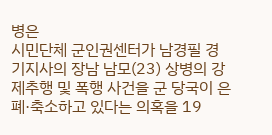병은
시민단체 군인권센터가 남경필 경기지사의 장남 남모(23) 상병의 강제추행 및 폭행 사건을 군 당국이 은폐·축소하고 있다는 의혹을 19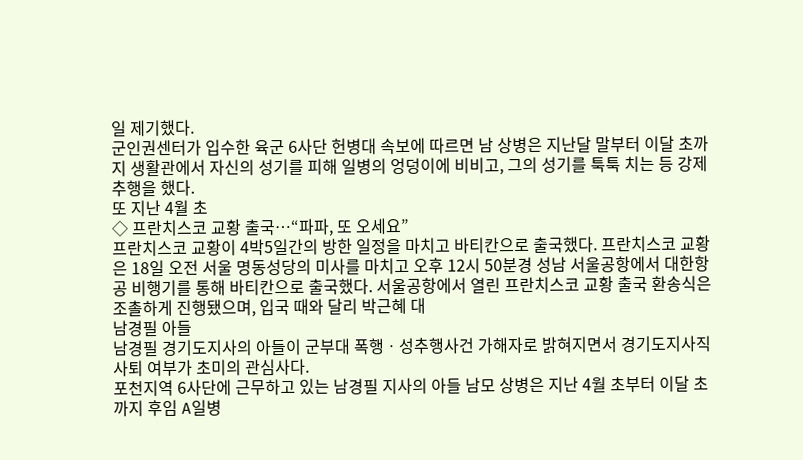일 제기했다.
군인권센터가 입수한 육군 6사단 헌병대 속보에 따르면 남 상병은 지난달 말부터 이달 초까지 생활관에서 자신의 성기를 피해 일병의 엉덩이에 비비고, 그의 성기를 툭툭 치는 등 강제추행을 했다.
또 지난 4월 초
◇ 프란치스코 교황 출국…“파파, 또 오세요”
프란치스코 교황이 4박5일간의 방한 일정을 마치고 바티칸으로 출국했다. 프란치스코 교황은 18일 오전 서울 명동성당의 미사를 마치고 오후 12시 50분경 성남 서울공항에서 대한항공 비행기를 통해 바티칸으로 출국했다. 서울공항에서 열린 프란치스코 교황 출국 환송식은 조촐하게 진행됐으며, 입국 때와 달리 박근혜 대
남경필 아들
남경필 경기도지사의 아들이 군부대 폭행ㆍ성추행사건 가해자로 밝혀지면서 경기도지사직 사퇴 여부가 초미의 관심사다.
포천지역 6사단에 근무하고 있는 남경필 지사의 아들 남모 상병은 지난 4월 초부터 이달 초까지 후임 A일병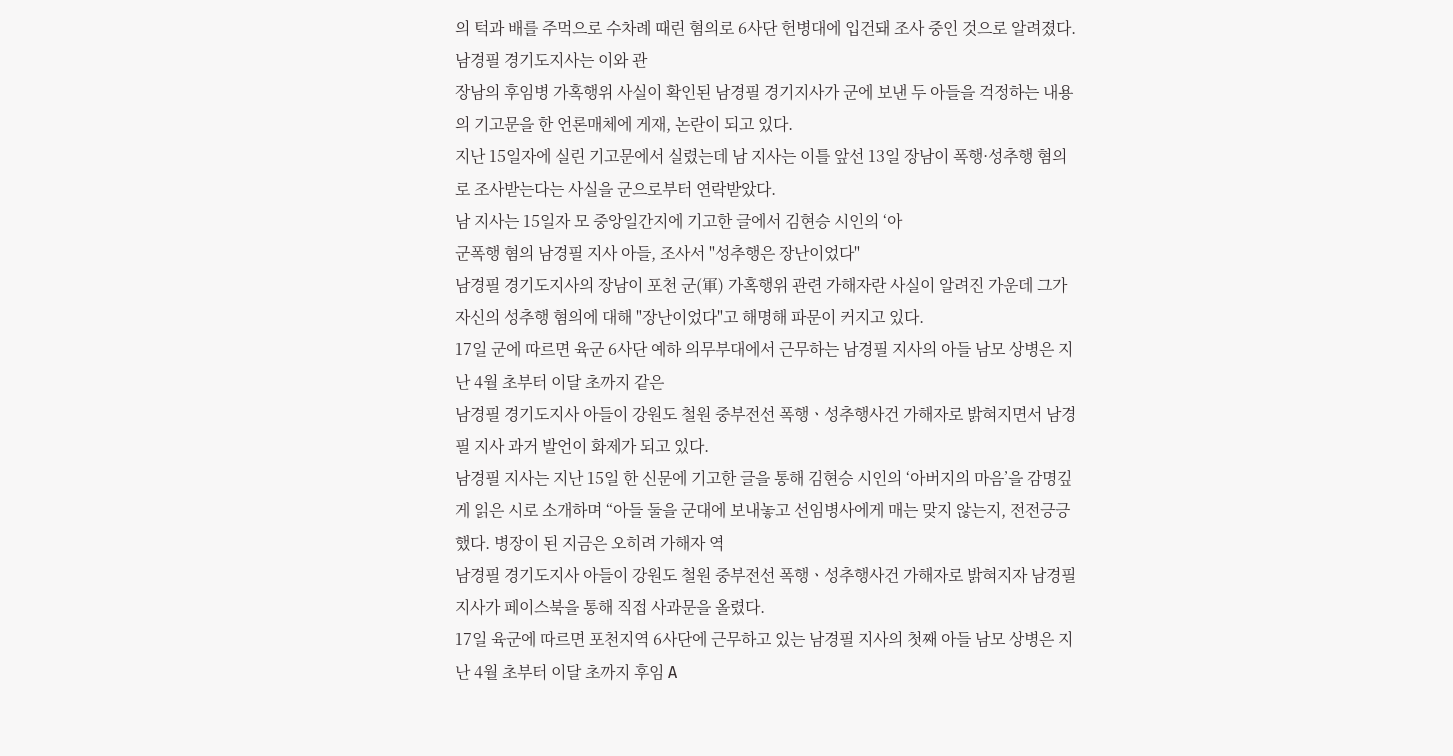의 턱과 배를 주먹으로 수차례 때린 혐의로 6사단 헌병대에 입건돼 조사 중인 것으로 알려졌다.
남경필 경기도지사는 이와 관
장남의 후임병 가혹행위 사실이 확인된 남경필 경기지사가 군에 보낸 두 아들을 걱정하는 내용의 기고문을 한 언론매체에 게재, 논란이 되고 있다.
지난 15일자에 실린 기고문에서 실렸는데 남 지사는 이틀 앞선 13일 장남이 폭행·성추행 혐의로 조사받는다는 사실을 군으로부터 연락받았다.
남 지사는 15일자 모 중앙일간지에 기고한 글에서 김현승 시인의 ‘아
군폭행 혐의 남경필 지사 아들, 조사서 "성추행은 장난이었다"
남경필 경기도지사의 장남이 포천 군(軍) 가혹행위 관련 가해자란 사실이 알려진 가운데 그가 자신의 성추행 혐의에 대해 "장난이었다"고 해명해 파문이 커지고 있다.
17일 군에 따르면 육군 6사단 예하 의무부대에서 근무하는 남경필 지사의 아들 남모 상병은 지난 4월 초부터 이달 초까지 같은
남경필 경기도지사 아들이 강원도 철원 중부전선 폭행ㆍ성추행사건 가해자로 밝혀지면서 남경필 지사 과거 발언이 화제가 되고 있다.
남경필 지사는 지난 15일 한 신문에 기고한 글을 통해 김현승 시인의 ‘아버지의 마음’을 감명깊게 읽은 시로 소개하며 “아들 둘을 군대에 보내놓고 선임병사에게 매는 맞지 않는지, 전전긍긍했다. 병장이 된 지금은 오히려 가해자 역
남경필 경기도지사 아들이 강원도 철원 중부전선 폭행ㆍ성추행사건 가해자로 밝혀지자 남경필 지사가 페이스북을 통해 직접 사과문을 올렸다.
17일 육군에 따르면 포천지역 6사단에 근무하고 있는 남경필 지사의 첫째 아들 남모 상병은 지난 4월 초부터 이달 초까지 후임 A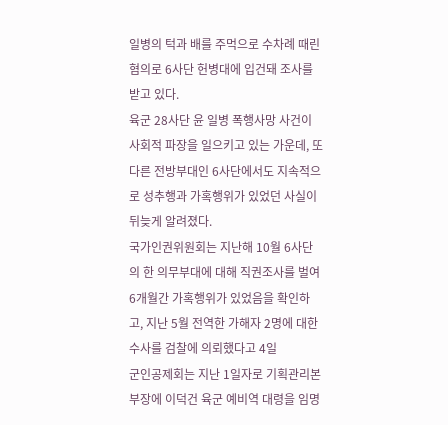일병의 턱과 배를 주먹으로 수차례 때린 혐의로 6사단 헌병대에 입건돼 조사를 받고 있다.
육군 28사단 윤 일병 폭행사망 사건이 사회적 파장을 일으키고 있는 가운데, 또 다른 전방부대인 6사단에서도 지속적으로 성추행과 가혹행위가 있었던 사실이 뒤늦게 알려졌다.
국가인권위원회는 지난해 10월 6사단의 한 의무부대에 대해 직권조사를 벌여 6개월간 가혹행위가 있었음을 확인하고, 지난 5월 전역한 가해자 2명에 대한 수사를 검찰에 의뢰했다고 4일
군인공제회는 지난 1일자로 기획관리본부장에 이덕건 육군 예비역 대령을 임명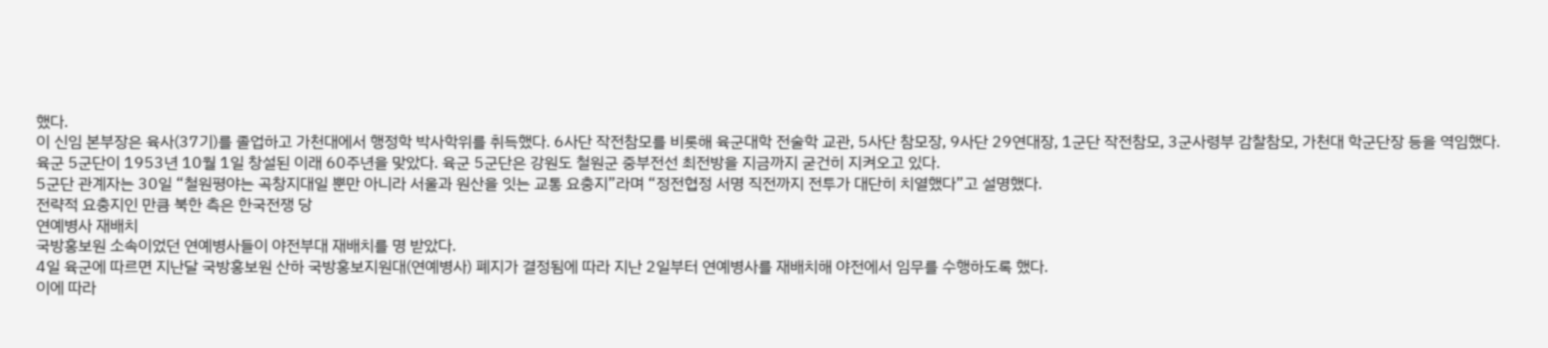했다.
이 신임 본부장은 육사(37기)를 졸업하고 가천대에서 행정학 박사학위를 취득했다. 6사단 작전참모를 비롯해 육군대학 전술학 교관, 5사단 참모장, 9사단 29연대장, 1군단 작전참모, 3군사령부 감찰참모, 가천대 학군단장 등을 역임했다.
육군 5군단이 1953년 10월 1일 창설된 이래 60주년을 맞았다. 육군 5군단은 강원도 철원군 중부전선 최전방을 지금까지 굳건히 지켜오고 있다.
5군단 관계자는 30일 “철원평야는 곡창지대일 뿐만 아니라 서울과 원산을 잇는 교통 요충지”라며 “정전협정 서명 직전까지 전투가 대단히 치열했다”고 설명했다.
전략적 요충지인 만큼 북한 측은 한국전쟁 당
연예병사 재배치
국방홍보원 소속이었던 연예병사들이 야전부대 재배치를 명 받았다.
4일 육군에 따르면 지난달 국방홍보원 산하 국방홍보지원대(연예병사) 폐지가 결정됨에 따라 지난 2일부터 연예병사를 재배치해 야전에서 임무를 수행하도록 했다.
이에 따라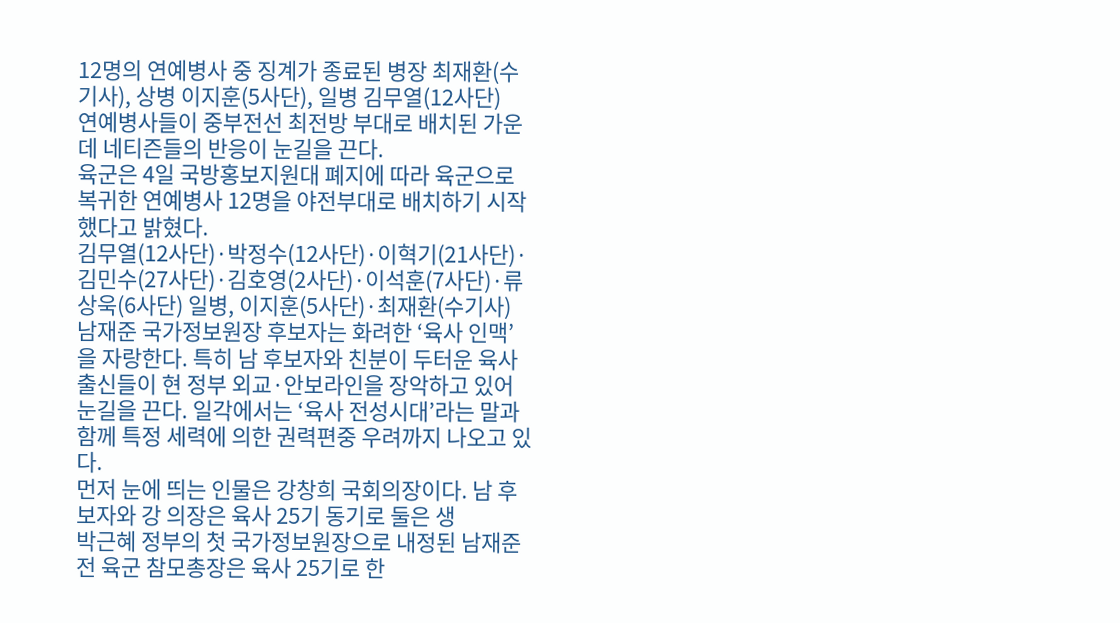12명의 연예병사 중 징계가 종료된 병장 최재환(수기사), 상병 이지훈(5사단), 일병 김무열(12사단)
연예병사들이 중부전선 최전방 부대로 배치된 가운데 네티즌들의 반응이 눈길을 끈다.
육군은 4일 국방홍보지원대 폐지에 따라 육군으로 복귀한 연예병사 12명을 야전부대로 배치하기 시작했다고 밝혔다.
김무열(12사단)·박정수(12사단)·이혁기(21사단)·김민수(27사단)·김호영(2사단)·이석훈(7사단)·류상욱(6사단) 일병, 이지훈(5사단)·최재환(수기사)
남재준 국가정보원장 후보자는 화려한 ‘육사 인맥’을 자랑한다. 특히 남 후보자와 친분이 두터운 육사 출신들이 현 정부 외교·안보라인을 장악하고 있어 눈길을 끈다. 일각에서는 ‘육사 전성시대’라는 말과 함께 특정 세력에 의한 권력편중 우려까지 나오고 있다.
먼저 눈에 띄는 인물은 강창희 국회의장이다. 남 후보자와 강 의장은 육사 25기 동기로 둘은 생
박근혜 정부의 첫 국가정보원장으로 내정된 남재준 전 육군 참모총장은 육사 25기로 한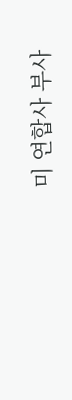미 연합사 부사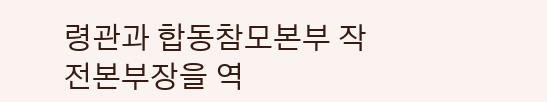령관과 합동참모본부 작전본부장을 역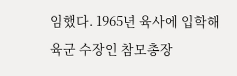임했다. 1965년 육사에 입학해 육군 수장인 참모총장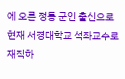에 오른 정통 군인 출신으로 현재 서경대학교 석좌교수로 재직하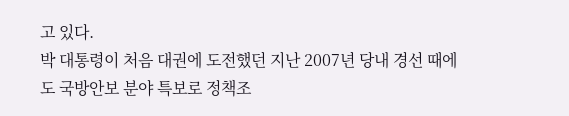고 있다.
박 대통령이 처음 대권에 도전했던 지난 2007년 당내 경선 때에도 국방안보 분야 특보로 정책조